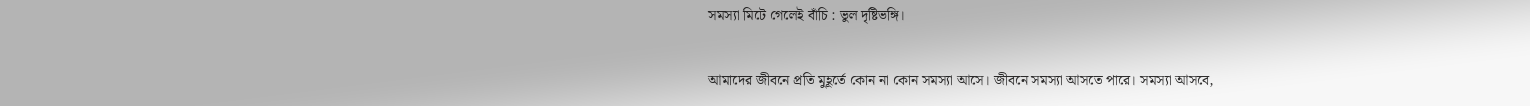সমস্যা মিটে গেলেই বাঁচি : ভুল দৃষ্টিভঙ্গি।

আমাদের জীবনে প্রতি মুহূর্তে কোন না কোন সমস্যা আসে। জীবনে সমস্যা আসতে পারে। সমস্যা আসবে,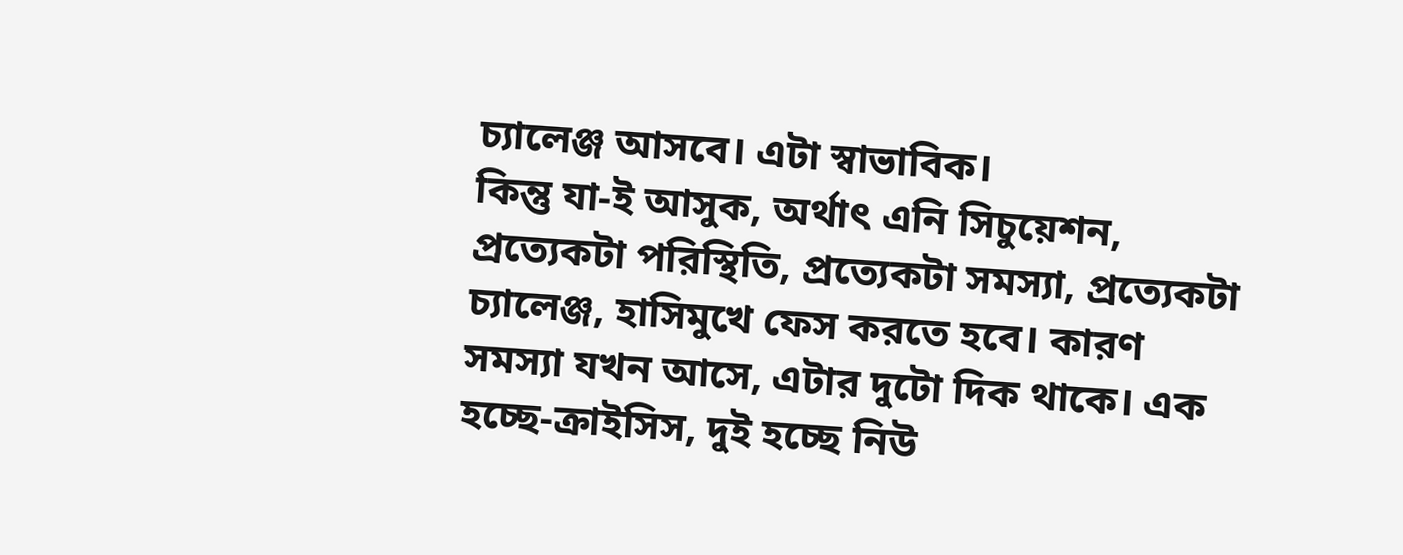চ্যালেঞ্জ আসবে। এটা স্বাভাবিক।
কিন্তু যা-ই আসুক, অর্থাৎ এনি সিচুয়েশন, প্রত্যেকটা পরিস্থিতি, প্রত্যেকটা সমস্যা, প্রত্যেকটা চ্যালেঞ্জ, হাসিমুখে ফেস করতে হবে। কারণ সমস্যা যখন আসে, এটার দুটো দিক থাকে। এক হচ্ছে-ক্রাইসিস, দুই হচ্ছে নিউ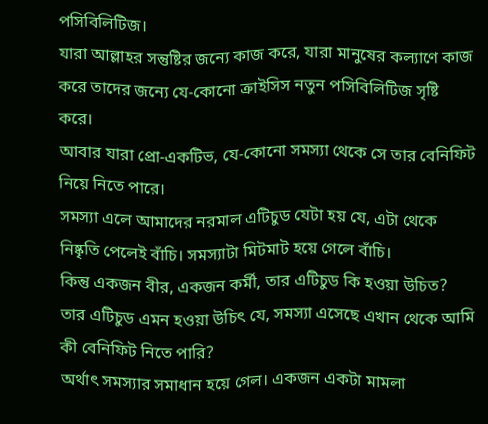পসিবিলিটিজ।
যারা আল্লাহর সন্তুষ্টির জন্যে কাজ করে, যারা মানুষের কল্যাণে কাজ করে তাদের জন্যে যে-কোনো ক্রাইসিস নতুন পসিবিলিটিজ সৃষ্টি করে।
আবার যারা প্রো-একটিভ, যে-কোনো সমস্যা থেকে সে তার বেনিফিট নিয়ে নিতে পারে।
সমস্যা এলে আমাদের নরমাল এটিচুড যেটা হয় যে, এটা থেকে নিষ্কৃতি পেলেই বাঁচি। সমস্যাটা মিটমাট হয়ে গেলে বাঁচি।
কিন্তু একজন বীর, একজন কর্মী, তার এটিচুড কি হওয়া উচিত? তার এটিচুড এমন হওয়া উচিৎ যে, সমস্যা এসেছে এখান থেকে আমি কী বেনিফিট নিতে পারি?
অর্থাৎ সমস্যার সমাধান হয়ে গেল। একজন একটা মামলা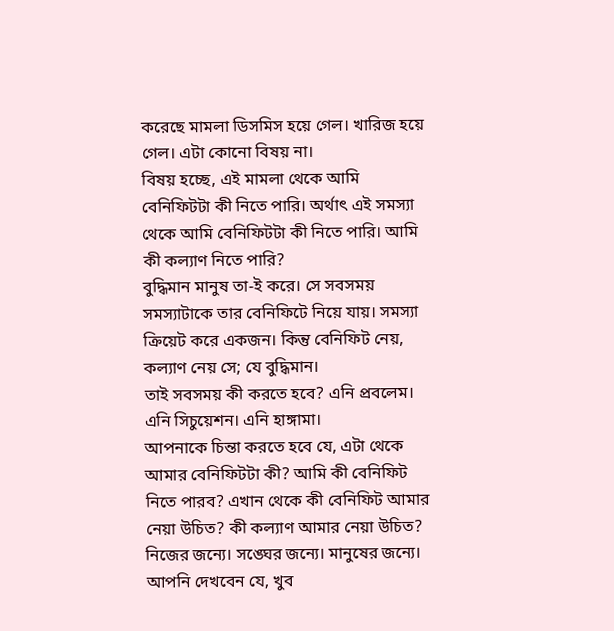করেছে মামলা ডিসমিস হয়ে গেল। খারিজ হয়ে গেল। এটা কোনো বিষয় না।
বিষয় হচ্ছে, এই মামলা থেকে আমি বেনিফিটটা কী নিতে পারি। অর্থাৎ এই সমস্যা থেকে আমি বেনিফিটটা কী নিতে পারি। আমি কী কল্যাণ নিতে পারি?
বুদ্ধিমান মানুষ তা-ই করে। সে সবসময় সমস্যাটাকে তার বেনিফিটে নিয়ে যায়। সমস্যা ক্রিয়েট করে একজন। কিন্তু বেনিফিট নেয়, কল্যাণ নেয় সে; যে বুদ্ধিমান।
তাই সবসময় কী করতে হবে? এনি প্রবলেম। এনি সিচুয়েশন। এনি হাঙ্গামা।
আপনাকে চিন্তা করতে হবে যে, এটা থেকে আমার বেনিফিটটা কী? আমি কী বেনিফিট নিতে পারব? এখান থেকে কী বেনিফিট আমার নেয়া উচিত? কী কল্যাণ আমার নেয়া উচিত? নিজের জন্যে। সঙ্ঘের জন্যে। মানুষের জন্যে।
আপনি দেখবেন যে, খুব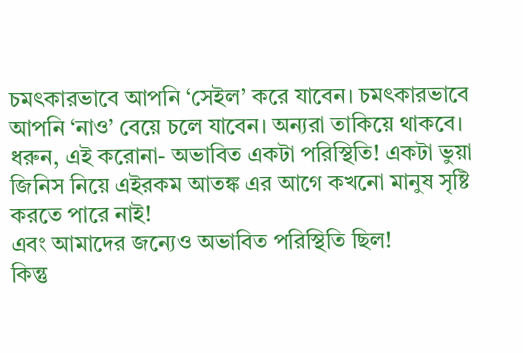চমৎকারভাবে আপনি ‘সেইল’ করে যাবেন। চমৎকারভাবে আপনি ‘নাও’ বেয়ে চলে যাবেন। অন্যরা তাকিয়ে থাকবে।
ধরুন, এই করোনা- অভাবিত একটা পরিস্থিতি! একটা ভুয়া জিনিস নিয়ে এইরকম আতঙ্ক এর আগে কখনো মানুষ সৃষ্টি করতে পারে নাই!
এবং আমাদের জন্যেও অভাবিত পরিস্থিতি ছিল!
কিন্তু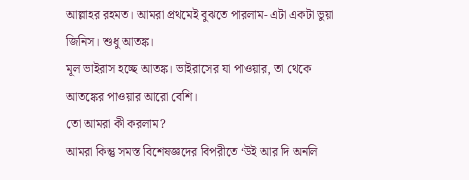আল্লাহর রহমত। আমরা প্রথমেই বুঝতে পারলাম- এটা একটা ভুয়া জিনিস। শুধু আতঙ্ক।
মূল ভাইরাস হচ্ছে আতঙ্ক। ভাইরাসের যা পাওয়ার, তা থেকে আতঙ্কের পাওয়ার আরো বেশি।
তো আমরা কী করলাম?
আমরা কিন্তু সমস্ত বিশেষজ্ঞদের বিপরীতে ‘উই আর দি অনলি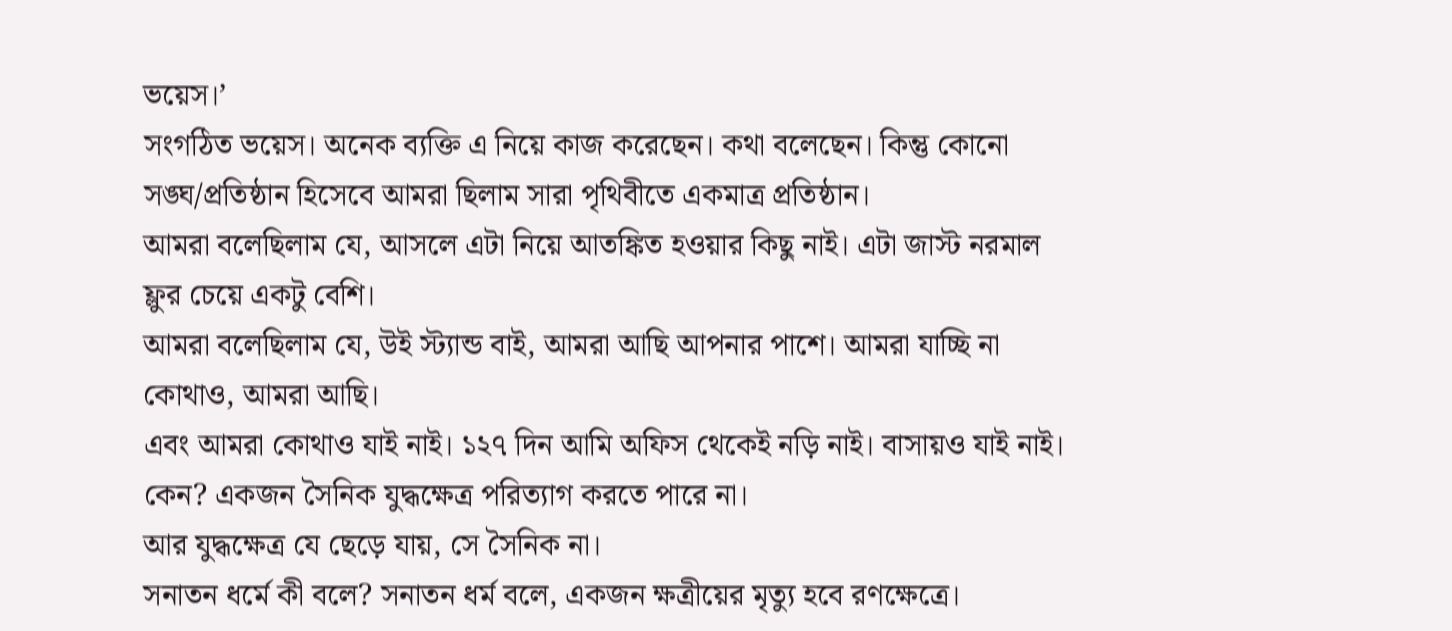ভয়েস।’
সংগঠিত ভয়েস। অনেক ব্যক্তি এ নিয়ে কাজ করেছেন। কথা বলেছেন। কিন্তু কোনো সঙ্ঘ/প্রতিষ্ঠান হিসেবে আমরা ছিলাম সারা পৃথিবীতে একমাত্র প্রতিষ্ঠান।
আমরা বলেছিলাম যে, আসলে এটা নিয়ে আতঙ্কিত হওয়ার কিছু নাই। এটা জাস্ট নরমাল ফ্লুর চেয়ে একটু বেশি।
আমরা বলেছিলাম যে, উই স্ট্যান্ড বাই, আমরা আছি আপনার পাশে। আমরা যাচ্ছি না কোথাও, আমরা আছি।
এবং আমরা কোথাও যাই নাই। ১২৭ দিন আমি অফিস থেকেই নড়ি নাই। বাসায়ও যাই নাই। কেন? একজন সৈনিক যুদ্ধক্ষেত্র পরিত্যাগ করতে পারে না।
আর যুদ্ধক্ষেত্র যে ছেড়ে যায়, সে সৈনিক না।
সনাতন ধর্মে কী বলে? সনাতন ধর্ম বলে, একজন ক্ষত্রীয়ের মৃত্যু হবে রণক্ষেত্রে।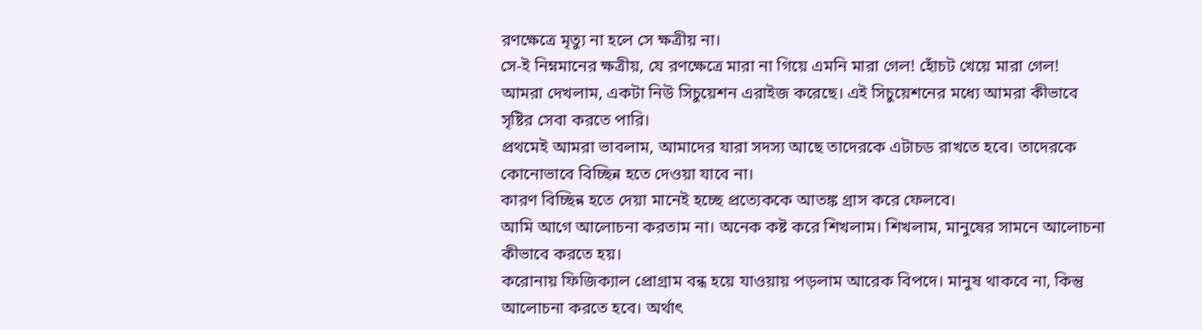রণক্ষেত্রে মৃত্যু না হলে সে ক্ষত্রীয় না।
সে-ই নিম্নমানের ক্ষত্রীয়, যে রণক্ষেত্রে মারা না গিয়ে এমনি মারা গেল! হোঁচট খেয়ে মারা গেল!
আমরা দেখলাম, একটা নিউ সিচুয়েশন এরাইজ করেছে। এই সিচুয়েশনের মধ্যে আমরা কীভাবে সৃষ্টির সেবা করতে পারি।
প্রথমেই আমরা ভাবলাম, আমাদের যারা সদস্য আছে তাদেরকে এটাচড রাখতে হবে। তাদেরকে কোনোভাবে বিচ্ছিন্ন হতে দেওয়া যাবে না।
কারণ বিচ্ছিন্ন হতে দেয়া মানেই হচ্ছে প্রত্যেককে আতঙ্ক গ্রাস করে ফেলবে।
আমি আগে আলোচনা করতাম না। অনেক কষ্ট করে শিখলাম। শিখলাম, মানুষের সামনে আলোচনা কীভাবে করতে হয়।
করোনায় ফিজিক্যাল প্রোগ্রাম বন্ধ হয়ে যাওয়ায় পড়লাম আরেক বিপদে। মানুষ থাকবে না, কিন্তু আলোচনা করতে হবে। অর্থাৎ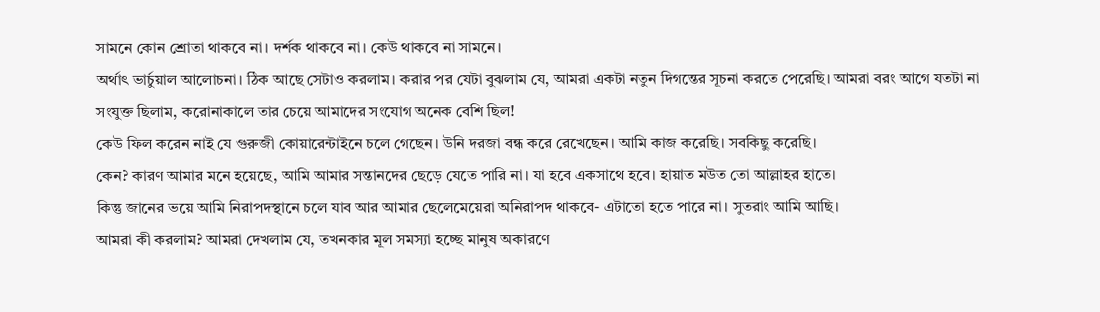সামনে কোন শ্রোতা থাকবে না। দর্শক থাকবে না। কেউ থাকবে না সামনে।
অর্থাৎ ভার্চুয়াল আলোচনা। ঠিক আছে সেটাও করলাম। করার পর যেটা বুঝলাম যে, আমরা একটা নতুন দিগন্তের সূচনা করতে পেরেছি। আমরা বরং আগে যতটা না সংযুক্ত ছিলাম, করোনাকালে তার চেয়ে আমাদের সংযোগ অনেক বেশি ছিল!
কেউ ফিল করেন নাই যে গুরুজী কোয়ারেন্টাইনে চলে গেছেন। উনি দরজা বন্ধ করে রেখেছেন। আমি কাজ করেছি। সবকিছু করেছি।
কেন? কারণ আমার মনে হয়েছে, আমি আমার সন্তানদের ছেড়ে যেতে পারি না। যা হবে একসাথে হবে। হায়াত মউত তো আল্লাহর হাতে।
কিন্তু জানের ভয়ে আমি নিরাপদস্থানে চলে যাব আর আমার ছেলেমেয়েরা অনিরাপদ থাকবে- এটাতো হতে পারে না। সুতরাং আমি আছি।
আমরা কী করলাম? আমরা দেখলাম যে, তখনকার মূল সমস্যা হচ্ছে মানুষ অকারণে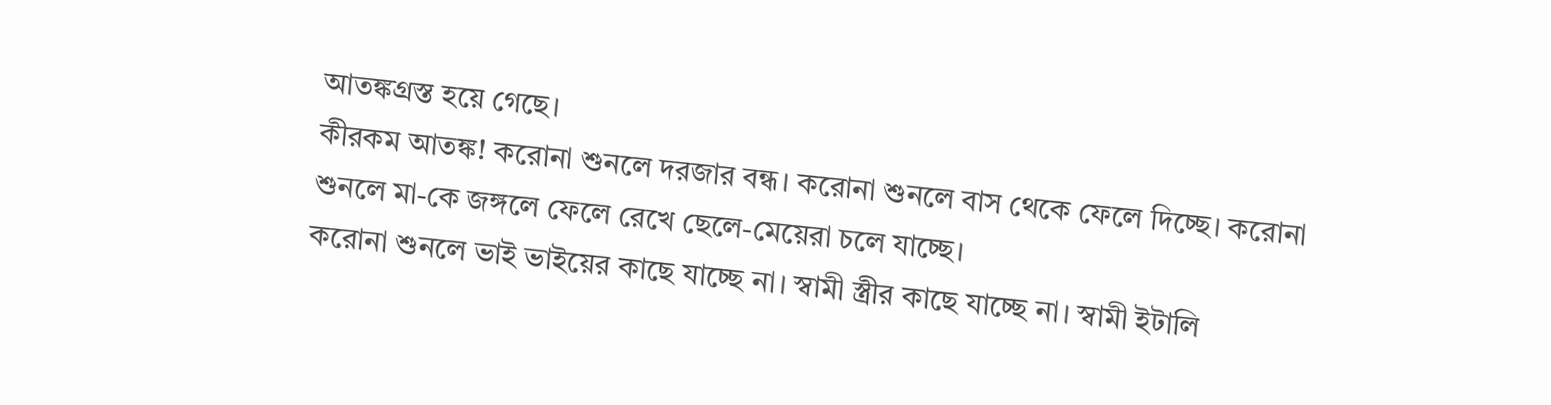আতঙ্কগ্রস্ত হয়ে গেছে।
কীরকম আতঙ্ক! করোনা শুনলে দরজার বন্ধ। করোনা শুনলে বাস থেকে ফেলে দিচ্ছে। করোনা শুনলে মা-কে জঙ্গলে ফেলে রেখে ছেলে-মেয়েরা চলে যাচ্ছে।
করোনা শুনলে ভাই ভাইয়ের কাছে যাচ্ছে না। স্বামী স্ত্রীর কাছে যাচ্ছে না। স্বামী ইটালি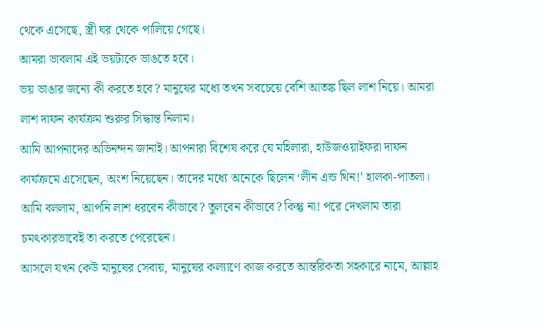থেকে এসেছে, স্ত্রী ঘর থেকে পালিয়ে গেছে।
আমরা ভাবলাম এই ভয়টাকে ভাঙতে হবে।
ভয় ভাঙার জন্যে কী করতে হবে? মানুষের মধ্যে তখন সবচেয়ে বেশি আতঙ্ক ছিল লাশ নিয়ে। আমরা লাশ দাফন কার্যক্রম শুরুর সিদ্ধান্ত নিলাম।
আমি আপনাদের অভিনন্দন জানাই। আপনারা বিশেষ করে যে মহিলারা, হাউজওয়াইফরা দাফন কার্যক্রমে এসেছেন, অংশ নিয়েছেন। তাদের মধ্যে অনেকে ছিলেন ‘লীন এন্ড থিন!’ হালকা-পাতলা।
আমি বললাম, আপনি লাশ ধরবেন কীভাবে? তুলবেন কীভাবে? কিন্তু না! পরে দেখলাম তারা চমৎকারভাবেই তা করতে পেরেছেন।
আসলে যখন কেউ মানুষের সেবায়, মানুষের কল্যাণে কাজ করতে আন্তরিকতা সহকারে নামে, আল্লাহ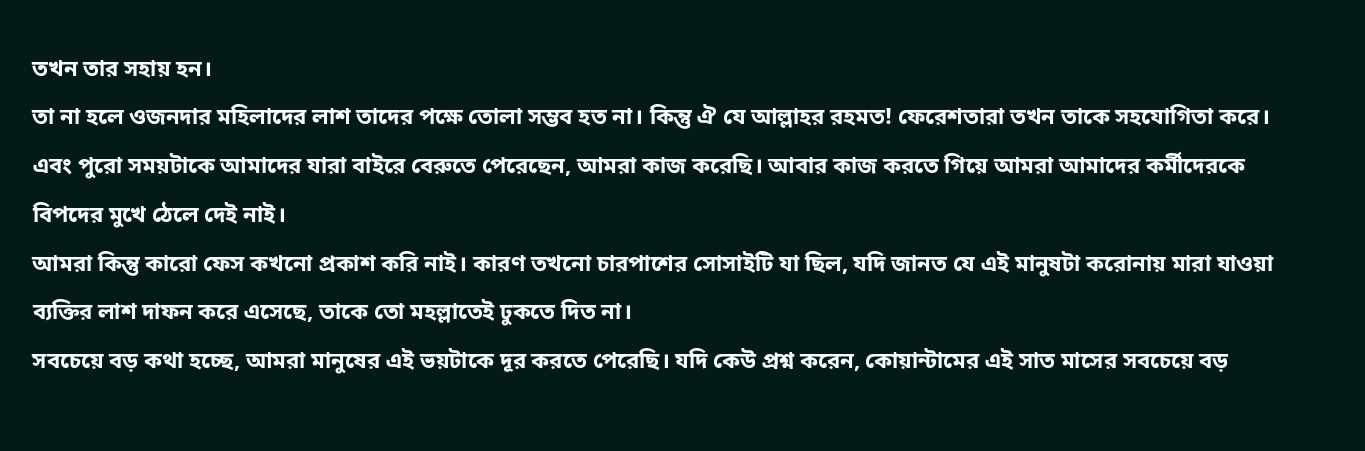তখন তার সহায় হন।
তা না হলে ওজনদার মহিলাদের লাশ তাদের পক্ষে তোলা সম্ভব হত না। কিন্তু ঐ যে আল্লাহর রহমত! ফেরেশতারা তখন তাকে সহযোগিতা করে।
এবং পুরো সময়টাকে আমাদের যারা বাইরে বেরুতে পেরেছেন, আমরা কাজ করেছি। আবার কাজ করতে গিয়ে আমরা আমাদের কর্মীদেরকে বিপদের মুখে ঠেলে দেই নাই।
আমরা কিন্তু কারো ফেস কখনো প্রকাশ করি নাই। কারণ তখনো চারপাশের সোসাইটি যা ছিল, যদি জানত যে এই মানুষটা করোনায় মারা যাওয়া ব্যক্তির লাশ দাফন করে এসেছে, তাকে তো মহল্লাতেই ঢুকতে দিত না।
সবচেয়ে বড় কথা হচ্ছে, আমরা মানুষের এই ভয়টাকে দূর করতে পেরেছি। যদি কেউ প্রশ্ন করেন, কোয়ান্টামের এই সাত মাসের সবচেয়ে বড়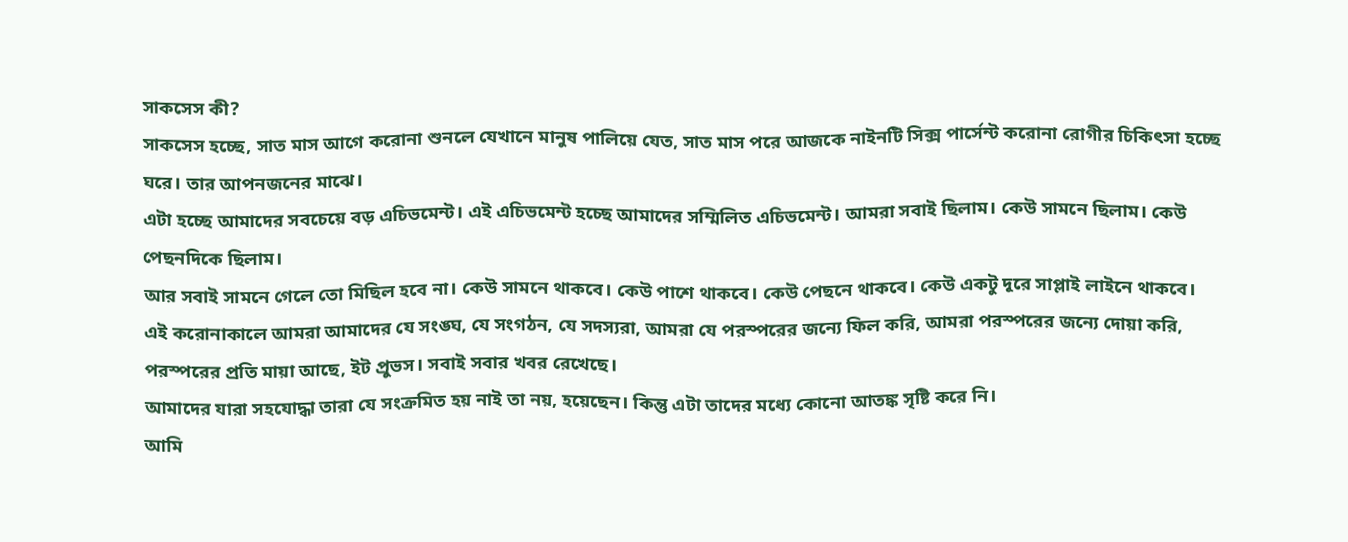সাকসেস কী?
সাকসেস হচ্ছে, সাত মাস আগে করোনা শুনলে যেখানে মানুষ পালিয়ে যেত, সাত মাস পরে আজকে নাইনটি সিক্স পার্সেন্ট করোনা রোগীর চিকিৎসা হচ্ছে ঘরে। তার আপনজনের মাঝে।
এটা হচ্ছে আমাদের সবচেয়ে বড় এচিভমেন্ট। এই এচিভমেন্ট হচ্ছে আমাদের সম্মিলিত এচিভমেন্ট। আমরা সবাই ছিলাম। কেউ সামনে ছিলাম। কেউ পেছনদিকে ছিলাম।
আর সবাই সামনে গেলে তো মিছিল হবে না। কেউ সামনে থাকবে। কেউ পাশে থাকবে। কেউ পেছনে থাকবে। কেউ একটু দূরে সাপ্লাই লাইনে থাকবে।
এই করোনাকালে আমরা আমাদের যে সংঙ্ঘ, যে সংগঠন, যে সদস্যরা, আমরা যে পরস্পরের জন্যে ফিল করি, আমরা পরস্পরের জন্যে দোয়া করি, পরস্পরের প্রতি মায়া আছে, ইট প্রুভস। সবাই সবার খবর রেখেছে।
আমাদের যারা সহযোদ্ধা তারা যে সংক্রমিত হয় নাই তা নয়, হয়েছেন। কিন্তু এটা তাদের মধ্যে কোনো আতঙ্ক সৃষ্টি করে নি।
আমি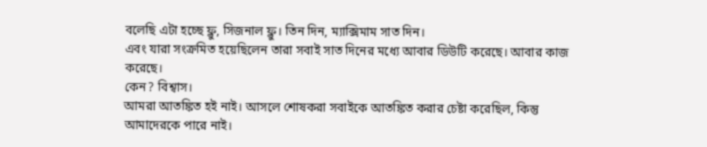বলেছি এটা হচ্ছে ফ্লু, সিজনাল ফ্লু। তিন দিন, ম্যাক্সিমাম সাত দিন।
এবং যারা সংক্রমিত হয়েছিলেন তারা সবাই সাত দিনের মধ্যে আবার ডিউটি করেছে। আবার কাজ করেছে।
কেন? বিশ্বাস।
আমরা আতঙ্কিত হই নাই। আসলে শোষকরা সবাইকে আতঙ্কিত করার চেষ্টা করেছিল, কিন্তু আমাদেরকে পারে নাই।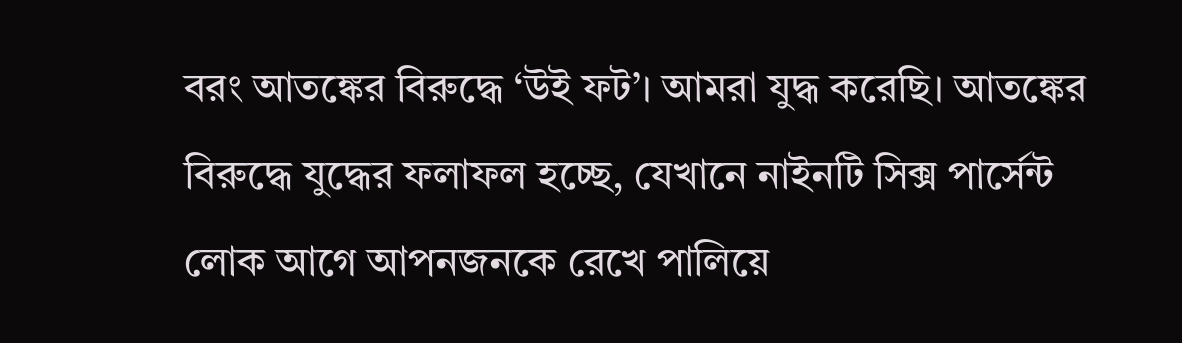বরং আতঙ্কের বিরুদ্ধে ‘উই ফট’। আমরা যুদ্ধ করেছি। আতঙ্কের বিরুদ্ধে যুদ্ধের ফলাফল হচ্ছে, যেখানে নাইনটি সিক্স পার্সেন্ট লোক আগে আপনজনকে রেখে পালিয়ে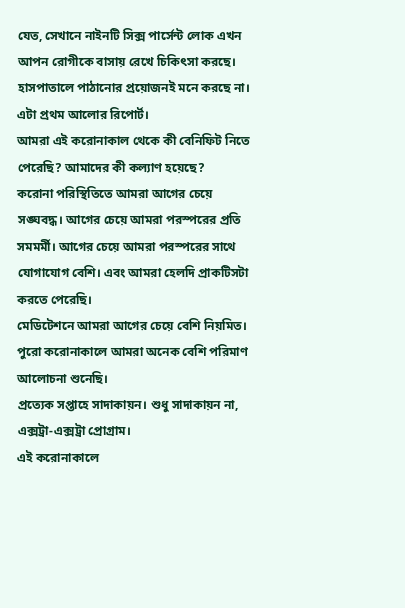যেত, সেখানে নাইনটি সিক্স পার্সেন্ট লোক এখন আপন রোগীকে বাসায় রেখে চিকিৎসা করছে। হাসপাতালে পাঠানোর প্রয়োজনই মনে করছে না। এটা প্রথম আলোর রিপোর্ট।
আমরা এই করোনাকাল থেকে কী বেনিফিট নিতে পেরেছি? আমাদের কী কল্যাণ হয়েছে?
করোনা পরিস্থিতিতে আমরা আগের চেয়ে সঙ্ঘবদ্ধ। আগের চেয়ে আমরা পরস্পরের প্রতি সমমর্মী। আগের চেয়ে আমরা পরস্পরের সাথে যোগাযোগ বেশি। এবং আমরা হেলদি প্রাকটিসটা করতে পেরেছি।
মেডিটেশনে আমরা আগের চেয়ে বেশি নিয়মিত। পুরো করোনাকালে আমরা অনেক বেশি পরিমাণ আলোচনা শুনেছি।
প্রত্যেক সপ্তাহে সাদাকায়ন। শুধু সাদাকায়ন না, এক্সট্রা-এক্সট্রা প্রোগ্রাম।
এই করোনাকালে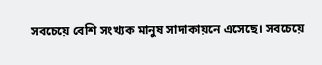সবচেয়ে বেশি সংখ্যক মানুষ সাদাকায়নে এসেছে। সবচেয়ে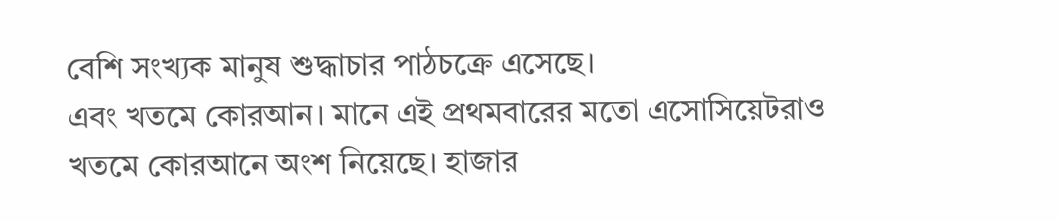বেশি সংখ্যক মানুষ শুদ্ধাচার পাঠচক্রে এসেছে।
এবং খতমে কোরআন। মানে এই প্রথমবারের মতো এসোসিয়েটরাও খতমে কোরআনে অংশ নিয়েছে। হাজার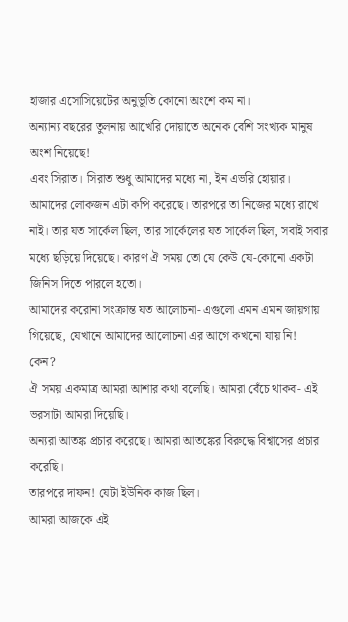হাজার এসোসিয়েটের অনুভূতি কোনো অংশে কম না।
অন্যান্য বছরের তুলনায় আখেরি দোয়াতে অনেক বেশি সংখ্যক মানুষ অংশ নিয়েছে!
এবং সিরাত। সিরাত শুধু আমাদের মধ্যে না, ইন এভরি হোয়ার।
আমাদের লোকজন এটা কপি করেছে। তারপরে তা নিজের মধ্যে রাখে নাই। তার যত সার্কেল ছিল, তার সার্কেলের যত সার্কেল ছিল, সবাই সবার মধ্যে ছড়িয়ে দিয়েছে। কারণ ঐ সময় তো যে কেউ যে-কোনো একটা জিনিস দিতে পারলে হতো।
আমাদের করোনা সংক্রান্ত যত আলোচনা- এগুলো এমন এমন জায়গায় গিয়েছে, যেখানে আমাদের আলোচনা এর আগে কখনো যায় নি!
কেন?
ঐ সময় একমাত্র আমরা আশার কথা বলেছি। আমরা বেঁচে থাকব- এই ভরসাটা আমরা দিয়েছি।
অন্যরা আতঙ্ক প্রচার করেছে। আমরা আতঙ্কের বিরুদ্ধে বিশ্বাসের প্রচার করেছি।
তারপরে দাফন! যেটা ইউনিক কাজ ছিল।
আমরা আজকে এই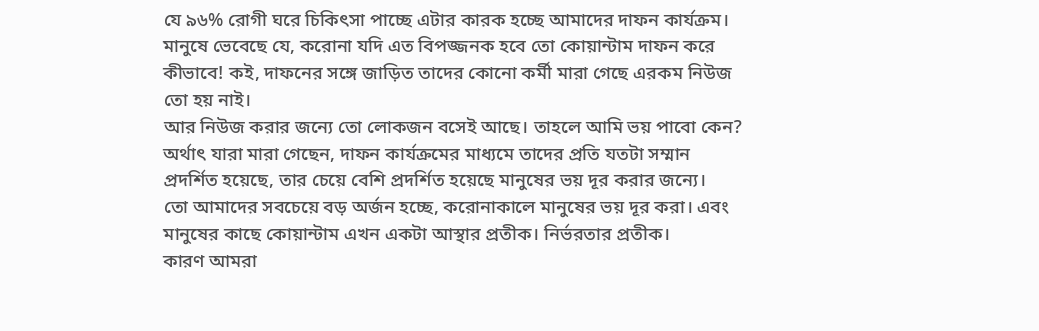যে ৯৬% রোগী ঘরে চিকিৎসা পাচ্ছে এটার কারক হচ্ছে আমাদের দাফন কার্যক্রম।
মানুষে ভেবেছে যে, করোনা যদি এত বিপজ্জনক হবে তো কোয়ান্টাম দাফন করে কীভাবে! কই, দাফনের সঙ্গে জাড়িত তাদের কোনো কর্মী মারা গেছে এরকম নিউজ তো হয় নাই।
আর নিউজ করার জন্যে তো লোকজন বসেই আছে। তাহলে আমি ভয় পাবো কেন?
অর্থাৎ যারা মারা গেছেন, দাফন কার্যক্রমের মাধ্যমে তাদের প্রতি যতটা সম্মান প্রদর্শিত হয়েছে, তার চেয়ে বেশি প্রদর্শিত হয়েছে মানুষের ভয় দূর করার জন্যে।
তো আমাদের সবচেয়ে বড় অর্জন হচ্ছে, করোনাকালে মানুষের ভয় দূর করা। এবং মানুষের কাছে কোয়ান্টাম এখন একটা আস্থার প্রতীক। নির্ভরতার প্রতীক।
কারণ আমরা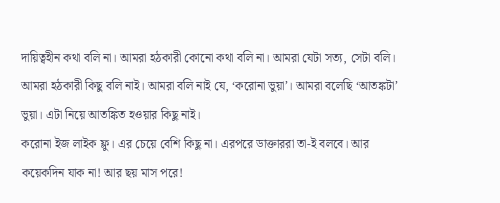দায়িত্বহীন কথা বলি না। আমরা হঠকারী কোনো কথা বলি না। আমরা যেটা সত্য, সেটা বলি।
আমরা হঠকারী কিছু বলি নাই। আমরা বলি নাই যে, ‘করোনা ভুয়া’। আমরা বলেছি ‘আতঙ্কটা’ ভুয়া। এটা নিয়ে আতঙ্কিত হওয়ার কিছু নাই।
করোনা ইজ লাইক ফ্লু। এর চেয়ে বেশি কিছু না। এরপরে ডাক্তাররা তা-ই বলবে। আর কয়েকদিন যাক না! আর ছয় মাস পরে!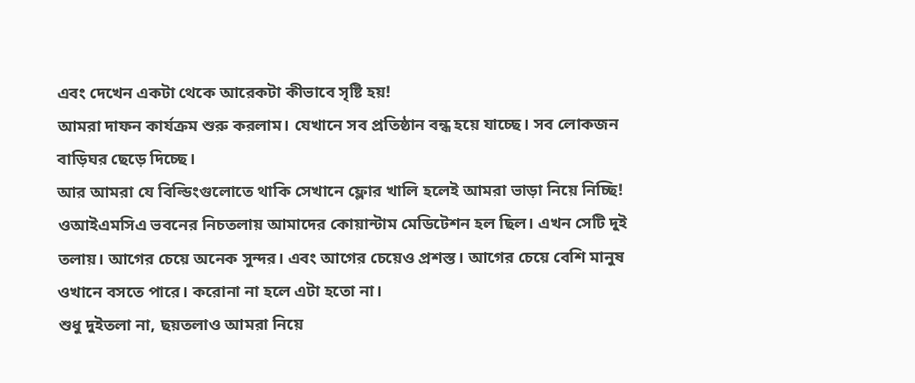এবং দেখেন একটা থেকে আরেকটা কীভাবে সৃষ্টি হয়!
আমরা দাফন কার্যক্রম শুরু করলাম। যেখানে সব প্রতিষ্ঠান বন্ধ হয়ে যাচ্ছে। সব লোকজন বাড়িঘর ছেড়ে দিচ্ছে।
আর আমরা যে বিল্ডিংগুলোতে থাকি সেখানে ফ্লোর খালি হলেই আমরা ভাড়া নিয়ে নিচ্ছি!
ওআইএমসিএ ভবনের নিচতলায় আমাদের কোয়ান্টাম মেডিটেশন হল ছিল। এখন সেটি দুই তলায়। আগের চেয়ে অনেক সুন্দর। এবং আগের চেয়েও প্রশস্ত। আগের চেয়ে বেশি মানুষ ওখানে বসতে পারে। করোনা না হলে এটা হতো না।
শুধু দুইতলা না, ছয়তলাও আমরা নিয়ে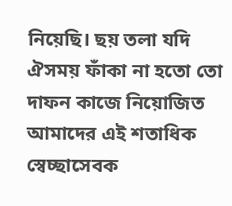নিয়েছি। ছয় তলা যদি ঐসময় ফাঁকা না হতো তো দাফন কাজে নিয়োজিত আমাদের এই শতাধিক স্বেচ্ছাসেবক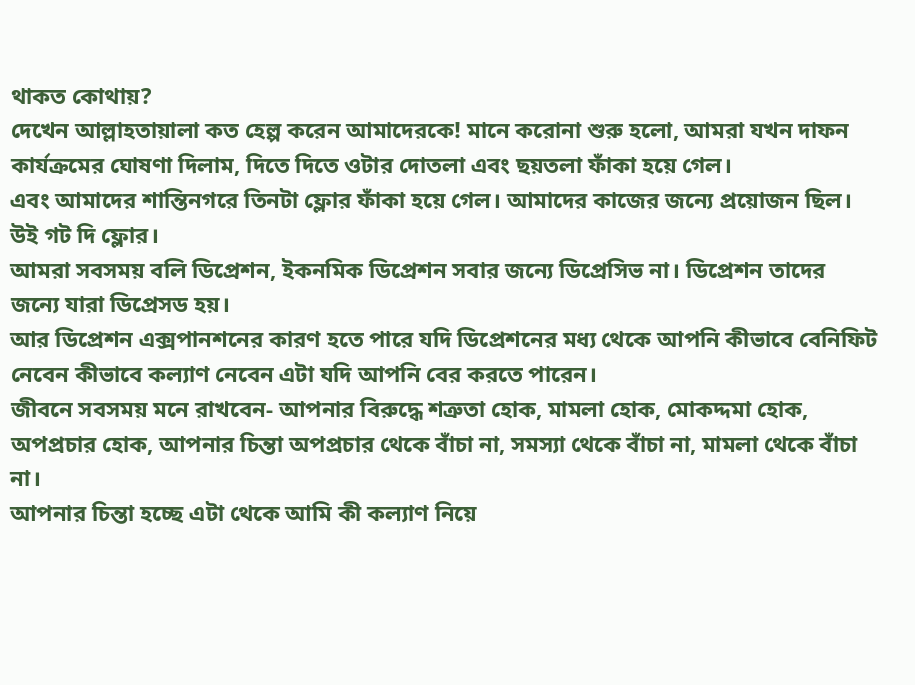থাকত কোথায়?
দেখেন আল্লাহতায়ালা কত হেল্প করেন আমাদেরকে! মানে করোনা শুরু হলো, আমরা যখন দাফন কার্যক্রমের ঘোষণা দিলাম, দিতে দিতে ওটার দোতলা এবং ছয়তলা ফাঁকা হয়ে গেল।
এবং আমাদের শান্তিনগরে তিনটা ফ্লোর ফাঁকা হয়ে গেল। আমাদের কাজের জন্যে প্রয়োজন ছিল। উই গট দি ফ্লোর।
আমরা সবসময় বলি ডিপ্রেশন, ইকনমিক ডিপ্রেশন সবার জন্যে ডিপ্রেসিভ না। ডিপ্রেশন তাদের জন্যে যারা ডিপ্রেসড হয়।
আর ডিপ্রেশন এক্সপানশনের কারণ হতে পারে যদি ডিপ্রেশনের মধ্য থেকে আপনি কীভাবে বেনিফিট নেবেন কীভাবে কল্যাণ নেবেন এটা যদি আপনি বের করতে পারেন।
জীবনে সবসময় মনে রাখবেন- আপনার বিরুদ্ধে শত্রুতা হোক, মামলা হোক, মোকদ্দমা হোক, অপপ্রচার হোক, আপনার চিন্তা অপপ্রচার থেকে বাঁচা না, সমস্যা থেকে বাঁচা না, মামলা থেকে বাঁচা না।
আপনার চিন্তা হচ্ছে এটা থেকে আমি কী কল্যাণ নিয়ে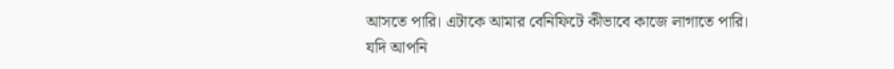আসতে পারি। এটাকে আমার বেনিফিটে কীভাবে কাজে লাগাতে পারি। যদি আপনি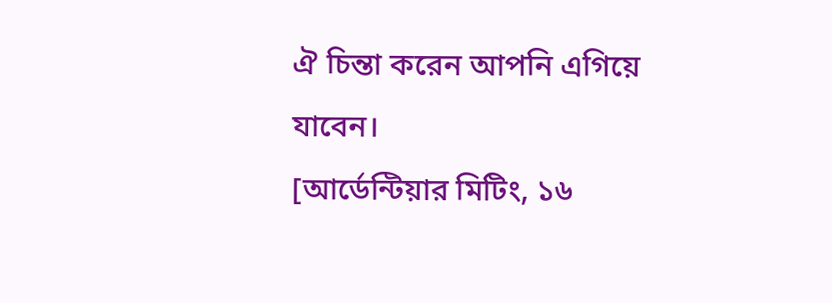ঐ চিন্তা করেন আপনি এগিয়ে যাবেন।
[আর্ডেন্টিয়ার মিটিং, ১৬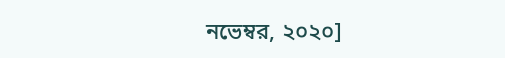নভেম্বর, ২০২০]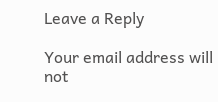Leave a Reply

Your email address will not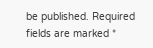be published. Required fields are marked *